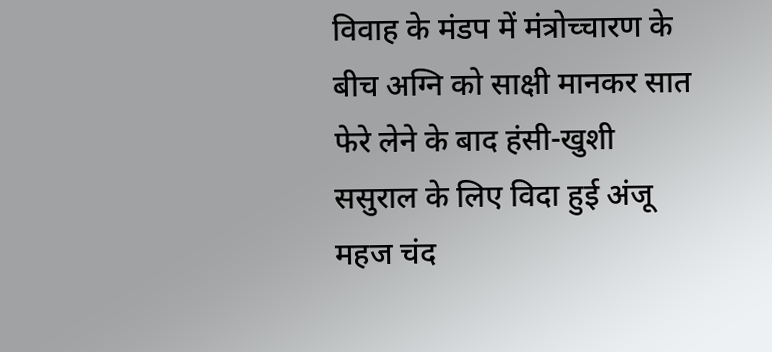विवाह के मंडप में मंत्रोच्चारण के बीच अग्नि को साक्षी मानकर सात फेरे लेने के बाद हंसी-खुशी ससुराल के लिए विदा हुई अंजू महज चंद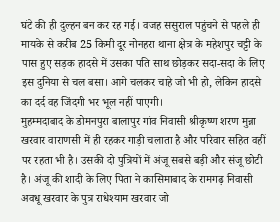घंटे की ही दुल्हन बन कर रह गई। वजह ससुराल पहुंचने से पहले ही मायके से करीब 25 किमी दूर नोनहरा थाना क्षेत्र के महेशपुर चट्टी के पास हुए सड़क हादसे में उसका पति साथ छोड़कर सदा-सदा के लिए इस दुनिया से चल बसा। आगे चलकर चाहे जो भी हो, लेकिन हादसे का दर्द वह जिंदगी भर भूल नहीं पाएगी।
मुहम्मदाबाद के डोमनपुरा बालापुर गांव निवासी श्रीकृष्ण शरण मुन्ना खरवार वाराणसी में ही रहकर गाड़ी चलाता है और परिवार सहित वहीं पर रहता भी है। उसकी दो पुत्रियों में अंजू सबसे बड़ी और संजू छोटी है। अंजू की शादी के लिए पिता ने कासिमाबाद के रामगढ़ निवासी अवधू खरवार के पुत्र राधेश्याम खरवार जो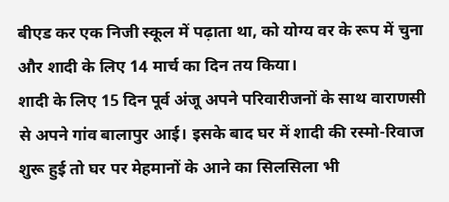बीएड कर एक निजी स्कूल में पढ़ाता था, को योग्य वर के रूप में चुना और शादी के लिए 14 मार्च का दिन तय किया।
शादी के लिए 15 दिन पूर्व अंजू अपने परिवारीजनों के साथ वाराणसी से अपने गांव बालापुर आई। इसके बाद घर में शादी की रस्मो-रिवाज शुरू हुई तो घर पर मेहमानों के आने का सिलसिला भी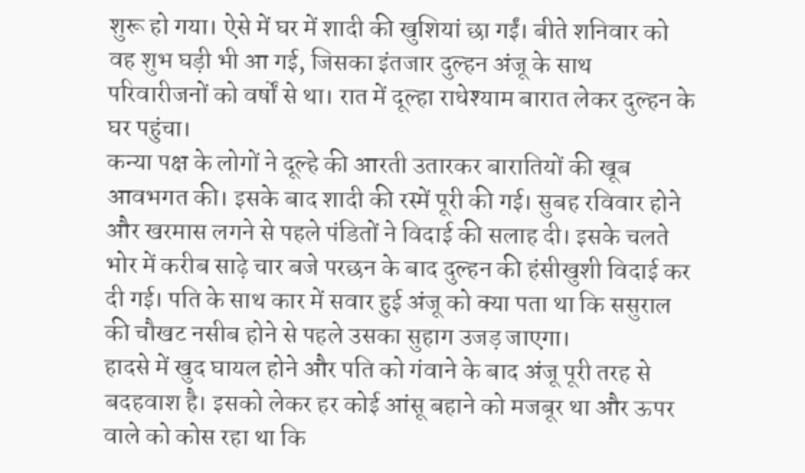शुरू हो गया। ऐसे में घर में शादी की खुशियां छा गईं। बीते शनिवार को वह शुभ घड़ी भी आ गई, जिसका इंतजार दुल्हन अंजू के साथ परिवारीजनों को वर्षों से था। रात में दूल्हा राधेश्याम बारात लेकर दुल्हन के घर पहुंचा।
कन्या पक्ष के लोगों ने दूल्हे की आरती उतारकर बारातियों की खूब आवभगत की। इसके बाद शादी की रस्में पूरी की गई। सुबह रविवार होने और खरमास लगने से पहले पंडितों ने विदाई की सलाह दी। इसके चलते भोर में करीब साढ़े चार बजे परछन के बाद दुल्हन की हंसीखुशी विदाई कर दी गई। पति के साथ कार में सवार हुई अंजू को क्या पता था कि ससुराल की चौखट नसीब होने से पहले उसका सुहाग उजड़ जाएगा।
हादसे में खुद घायल होने और पति को गंवाने के बाद अंजू पूरी तरह से बदहवाश है। इसको लेकर हर कोई आंसू बहाने को मजबूर था और ऊपर वाले को कोस रहा था कि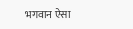भगवान ऐसा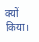क्यों किया।